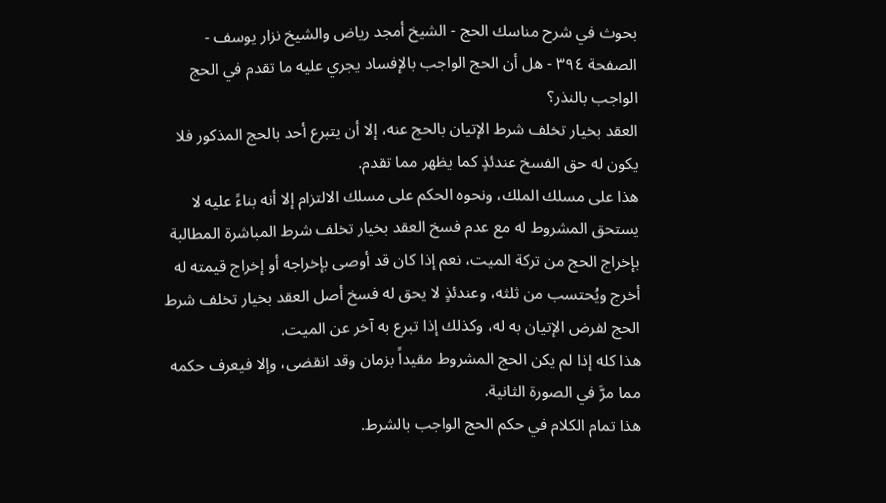بحوث في شرح مناسك الحج - الشيخ أمجد رياض والشيخ نزار يوسف - الصفحة ٣٩٤ - هل أن الحج الواجب بالإفساد يجري عليه ما تقدم في الحج الواجب بالنذر؟
العقد بخيار تخلف شرط الإتيان بالحج عنه، إلا أن يتبرع أحد بالحج المذكور فلا يكون له حق الفسخ عندئذٍ كما يظهر مما تقدم.
هذا على مسلك الملك، ونحوه الحكم على مسلك الالتزام إلا أنه بناءً عليه لا يستحق المشروط له مع عدم فسخ العقد بخيار تخلف شرط المباشرة المطالبة بإخراج الحج من تركة الميت، نعم إذا كان قد أوصى بإخراجه أو إخراج قيمته له أخرج ويُحتسب من ثلثه، وعندئذٍ لا يحق له فسخ أصل العقد بخيار تخلف شرط الحج لفرض الإتيان به له، وكذلك إذا تبرع به آخر عن الميت.
هذا كله إذا لم يكن الحج المشروط مقيداً بزمان وقد انقضى، وإلا فيعرف حكمه مما مرَّ في الصورة الثانية.
هذا تمام الكلام في حكم الحج الواجب بالشرط.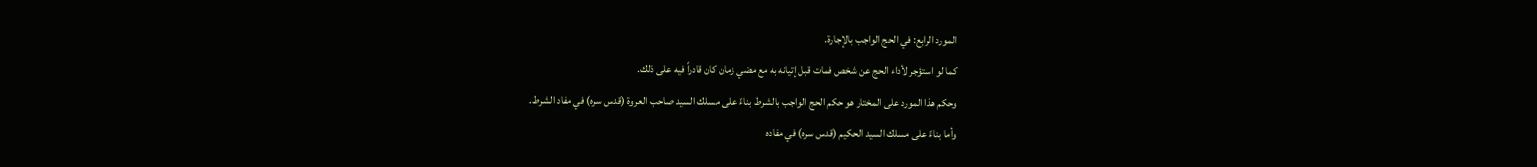المورد الرابع: في الحج الواجب بالإجارة.
كما لو استؤجر لأداء الحج عن شخص فمات قبل إتيانه به مع مضي زمان كان قادراً فيه على ذلك.
وحكم هذا المورد على المختار هو حكم الحج الواجب بالشرط بناءً على مسلك السيد صاحب العروة (قدس سره) في مفاد الشرط.
وأما بناءً على مسلك السيد الحكيم (قدس سره) في مفاده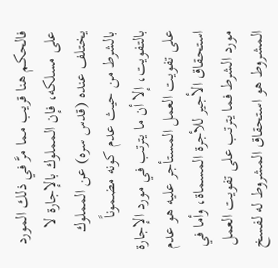فالحكم هنا قريب مما مرَّ في ذلك المورد على مسلكه، فإن المملوك بالإجارة لا يختلف عنده (قدس سره) عن المملوك بالشرط من حيث عدم كونه مضموناً بالتفويت، إلا أن ما يترتب في مورد الإجارة على تفويت العمل المستأجر عليه هو عدم استحقاق الأجير للأجرة المسماة، وأما في مورد الشرط فما يترتب على تفويت العمل المشروط هو استحقاق المشروط له لفسخ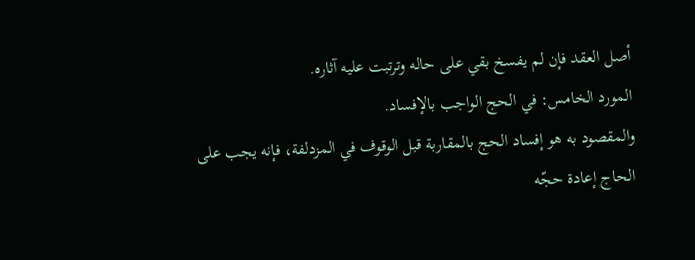أصل العقد فإن لم يفسخ بقي على حاله وترتبت عليه آثاره.
المورد الخامس: في الحج الواجب بالإفساد.
والمقصود به هو إفساد الحج بالمقاربة قبل الوقوف في المزدلفة، فإنه يجب على الحاج إعادة حجّه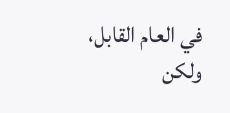في العام القابل، ولكن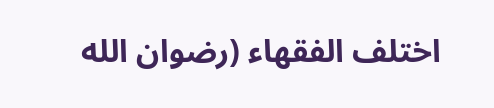اختلف الفقهاء (رضوان الله